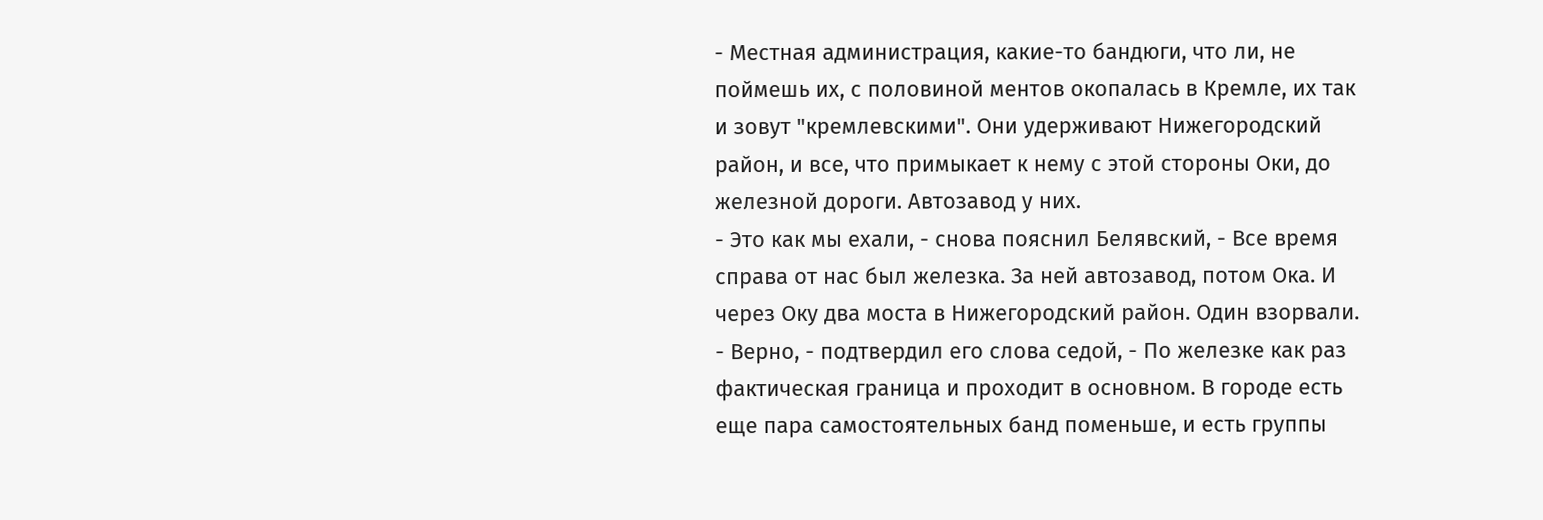- Местная администрация, какие-то бандюги, что ли, не поймешь их, с половиной ментов окопалась в Кремле, их так и зовут "кремлевскими". Они удерживают Нижегородский район, и все, что примыкает к нему с этой стороны Оки, до железной дороги. Автозавод у них.
- Это как мы ехали, - снова пояснил Белявский, - Все время справа от нас был железка. За ней автозавод, потом Ока. И через Оку два моста в Нижегородский район. Один взорвали.
- Верно, - подтвердил его слова седой, - По железке как раз фактическая граница и проходит в основном. В городе есть еще пара самостоятельных банд поменьше, и есть группы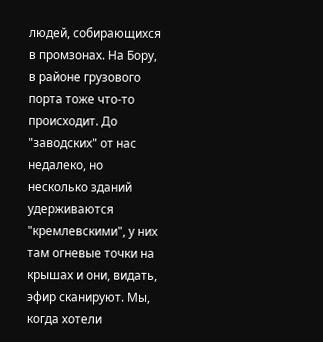людей, собирающихся в промзонах. На Бору, в районе грузового порта тоже что-то происходит. До "заводских" от нас недалеко, но несколько зданий удерживаются "кремлевскими", у них там огневые точки на крышах и они, видать, эфир сканируют. Мы, когда хотели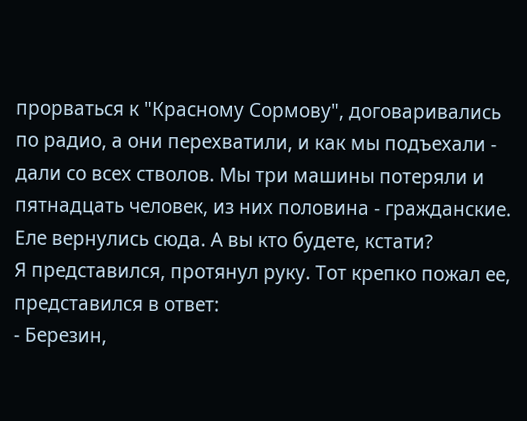прорваться к "Красному Сормову", договаривались по радио, а они перехватили, и как мы подъехали - дали со всех стволов. Мы три машины потеряли и пятнадцать человек, из них половина - гражданские. Еле вернулись сюда. А вы кто будете, кстати?
Я представился, протянул руку. Тот крепко пожал ее, представился в ответ:
- Березин,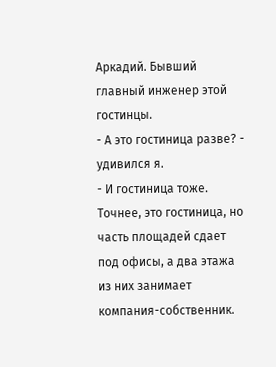Аркадий. Бывший главный инженер этой гостинцы.
- А это гостиница разве? - удивился я.
- И гостиница тоже. Точнее, это гостиница, но часть площадей сдает под офисы, а два этажа из них занимает компания-собственник.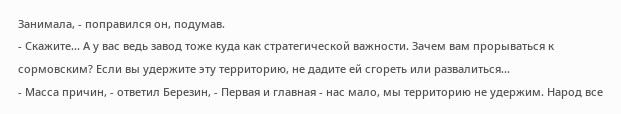Занимала, - поправился он, подумав.
- Скажите... А у вас ведь завод тоже куда как стратегической важности. Зачем вам прорываться к сормовским? Если вы удержите эту территорию, не дадите ей сгореть или развалиться...
- Масса причин, - ответил Березин, - Первая и главная - нас мало, мы территорию не удержим. Народ все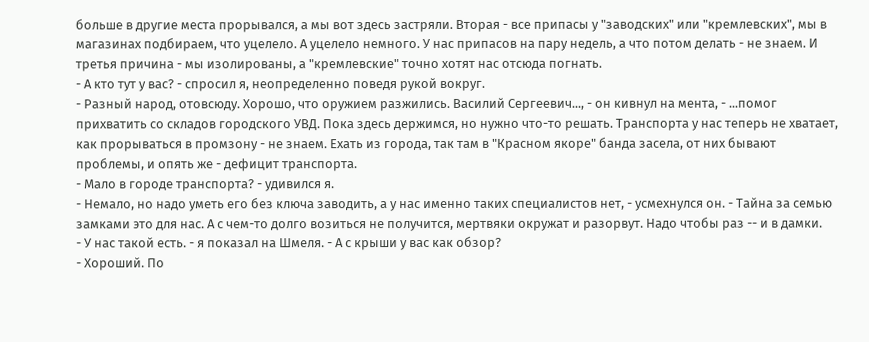больше в другие места прорывался, а мы вот здесь застряли. Вторая - все припасы у "заводских" или "кремлевских", мы в магазинах подбираем, что уцелело. А уцелело немного. У нас припасов на пару недель, а что потом делать - не знаем. И третья причина - мы изолированы, а "кремлевские" точно хотят нас отсюда погнать.
- А кто тут у вас? - спросил я, неопределенно поведя рукой вокруг.
- Разный народ, отовсюду. Хорошо, что оружием разжились. Василий Сергеевич..., - он кивнул на мента, - ...помог прихватить со складов городского УВД. Пока здесь держимся, но нужно что-то решать. Транспорта у нас теперь не хватает, как прорываться в промзону - не знаем. Ехать из города, так там в "Красном якоре" банда засела, от них бывают проблемы, и опять же - дефицит транспорта.
- Мало в городе транспорта? - удивился я.
- Немало, но надо уметь его без ключа заводить, а у нас именно таких специалистов нет, - усмехнулся он. - Тайна за семью замками это для нас. А с чем-то долго возиться не получится, мертвяки окружат и разорвут. Надо чтобы раз -- и в дамки.
- У нас такой есть. - я показал на Шмеля. - А с крыши у вас как обзор?
- Хороший. По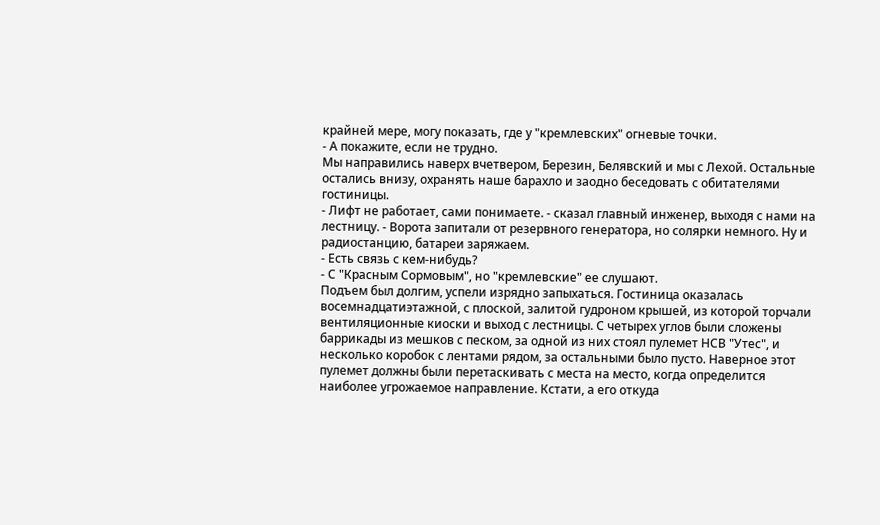крайней мере, могу показать, где у "кремлевских" огневые точки.
- А покажите, если не трудно.
Мы направились наверх вчетвером, Березин, Белявский и мы с Лехой. Остальные остались внизу, охранять наше барахло и заодно беседовать с обитателями гостиницы.
- Лифт не работает, сами понимаете. - сказал главный инженер, выходя с нами на лестницу. - Ворота запитали от резервного генератора, но солярки немного. Ну и радиостанцию, батареи заряжаем.
- Есть связь с кем-нибудь?
- С "Красным Сормовым", но "кремлевские" ее слушают.
Подъем был долгим, успели изрядно запыхаться. Гостиница оказалась восемнадцатиэтажной, с плоской, залитой гудроном крышей, из которой торчали вентиляционные киоски и выход с лестницы. С четырех углов были сложены баррикады из мешков с песком, за одной из них стоял пулемет НСВ "Утес", и несколько коробок с лентами рядом, за остальными было пусто. Наверное этот пулемет должны были перетаскивать с места на место, когда определится наиболее угрожаемое направление. Кстати, а его откуда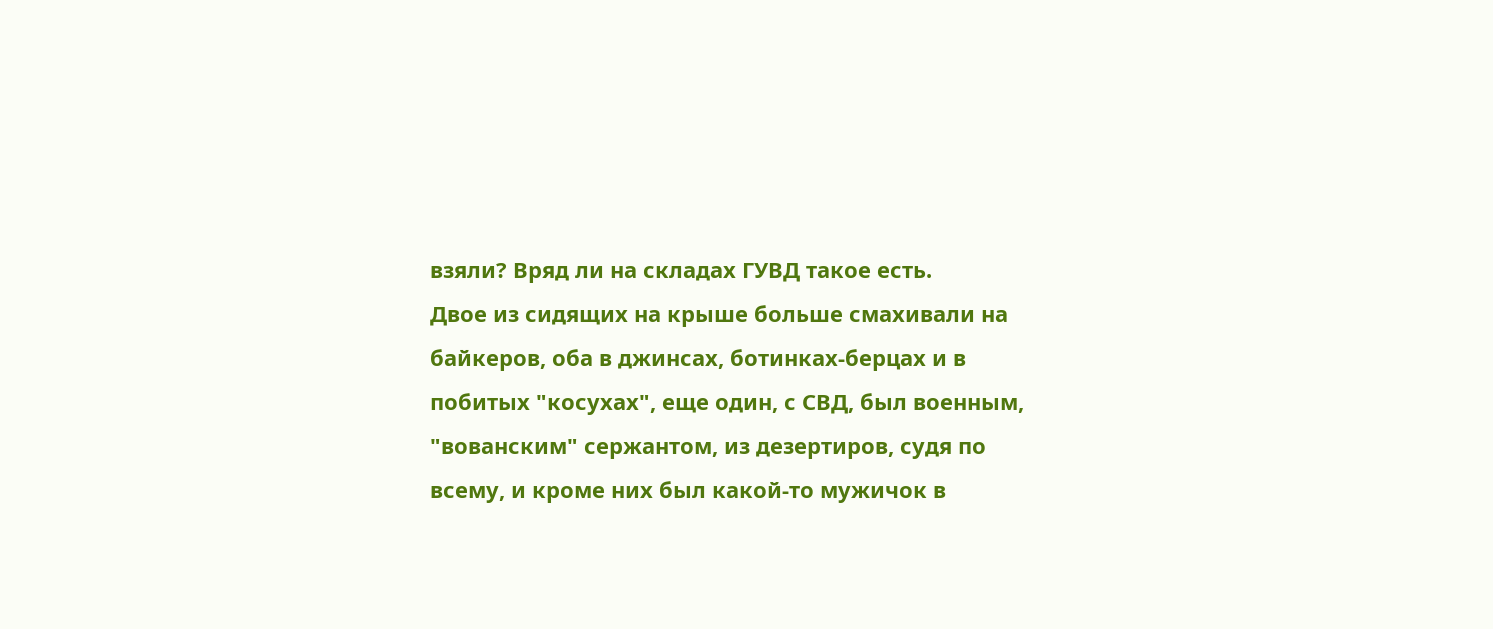взяли? Вряд ли на складах ГУВД такое есть.
Двое из сидящих на крыше больше смахивали на байкеров, оба в джинсах, ботинках-берцах и в побитых "косухах", еще один, с СВД, был военным, "вованским" сержантом, из дезертиров, судя по всему, и кроме них был какой-то мужичок в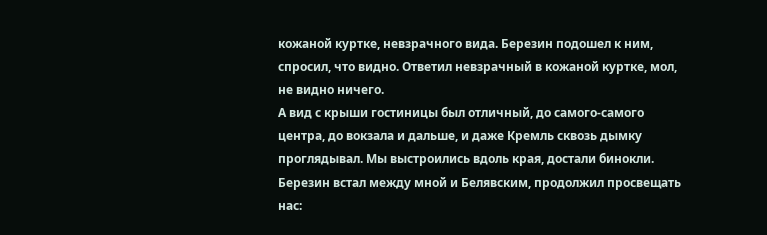кожаной куртке, невзрачного вида. Березин подошел к ним, спросил, что видно. Ответил невзрачный в кожаной куртке, мол, не видно ничего.
А вид с крыши гостиницы был отличный, до самого-самого центра, до вокзала и дальше, и даже Кремль сквозь дымку проглядывал. Мы выстроились вдоль края, достали бинокли. Березин встал между мной и Белявским, продолжил просвещать нас: